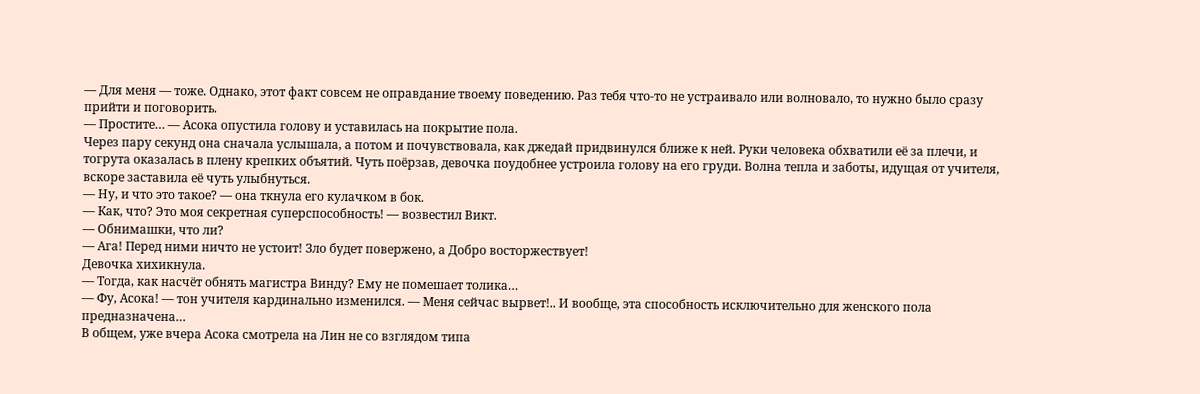— Для меня — тоже. Однако, этот факт совсем не оправдание твоему поведению. Раз тебя что-то не устраивало или волновало, то нужно было сразу прийти и поговорить.
— Простите… — Асока опустила голову и уставилась на покрытие пола.
Через пару секунд она сначала услышала, а потом и почувствовала, как джедай придвинулся ближе к ней. Руки человека обхватили её за плечи, и тогрута оказалась в плену крепких объятий. Чуть поёрзав, девочка поудобнее устроила голову на его груди. Волна тепла и заботы, идущая от учителя, вскоре заставила её чуть улыбнуться.
— Ну, и что это такое? — она ткнула его кулачком в бок.
— Как, что? Это моя секретная суперспособность! — возвестил Викт.
— Обнимашки, что ли?
— Ага! Перед ними ничто не устоит! Зло будет повержено, а Добро восторжествует!
Девочка хихикнула.
— Тогда, как насчёт обнять магистра Винду? Ему не помешает толика…
— Фу, Асока! — тон учителя кардинально изменился. — Меня сейчас вырвет!.. И вообще, эта способность исключительно для женского пола предназначена…
В общем, уже вчера Асока смотрела на Лин не со взглядом типа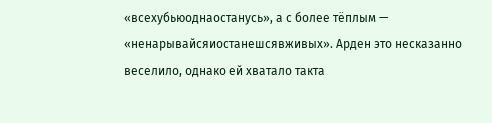«всехубьюоднаостанусь», а с более тёплым — «ненарывайсяиостанешсявживых». Арден это несказанно веселило, однако ей хватало такта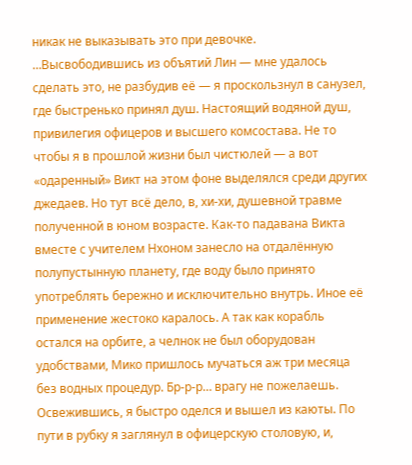никак не выказывать это при девочке.
…Высвободившись из объятий Лин — мне удалось сделать это, не разбудив её — я проскользнул в санузел, где быстренько принял душ. Настоящий водяной душ, привилегия офицеров и высшего комсостава. Не то чтобы я в прошлой жизни был чистюлей — а вот «одаренный» Викт на этом фоне выделялся среди других джедаев. Но тут всё дело, в, хи-хи, душевной травме полученной в юном возрасте. Как-то падавана Викта вместе с учителем Нхоном занесло на отдалённую полупустынную планету, где воду было принято употреблять бережно и исключительно внутрь. Иное её применение жестоко каралось. А так как корабль остался на орбите, а челнок не был оборудован удобствами, Мико пришлось мучаться аж три месяца без водных процедур. Бр-р-р… врагу не пожелаешь.
Освежившись, я быстро оделся и вышел из каюты. По пути в рубку я заглянул в офицерскую столовую, и,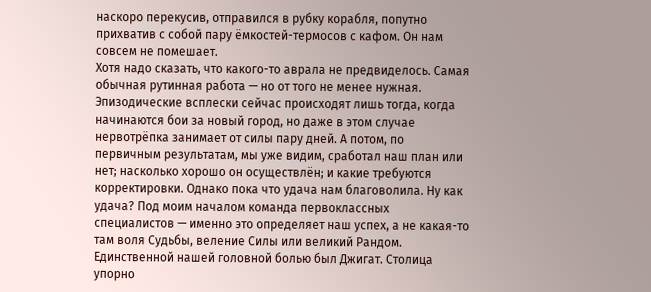наскоро перекусив, отправился в рубку корабля, попутно прихватив с собой пару ёмкостей-термосов с кафом. Он нам совсем не помешает.
Хотя надо сказать, что какого-то аврала не предвиделось. Самая обычная рутинная работа — но от того не менее нужная. Эпизодические всплески сейчас происходят лишь тогда, когда начинаются бои за новый город, но даже в этом случае нервотрёпка занимает от силы пару дней. А потом, по первичным результатам, мы уже видим, сработал наш план или нет; насколько хорошо он осуществлён; и какие требуются корректировки. Однако пока что удача нам благоволила. Ну как удача? Под моим началом команда первоклассных специалистов — именно это определяет наш успех, а не какая-то там воля Судьбы, веление Силы или великий Рандом.
Единственной нашей головной болью был Джигат. Столица упорно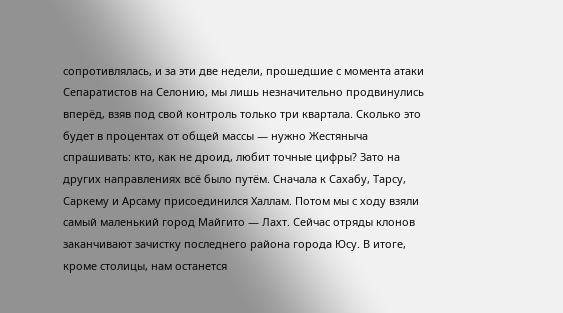сопротивлялась, и за эти две недели, прошедшие с момента атаки Сепаратистов на Селонию, мы лишь незначительно продвинулись вперёд, взяв под свой контроль только три квартала. Сколько это будет в процентах от общей массы — нужно Жестяныча спрашивать: кто, как не дроид, любит точные цифры? Зато на других направлениях всё было путём. Сначала к Сахабу, Тарсу, Саркему и Арсаму присоединился Халлам. Потом мы с ходу взяли самый маленький город Майгито — Лахт. Сейчас отряды клонов заканчивают зачистку последнего района города Юсу. В итоге, кроме столицы, нам останется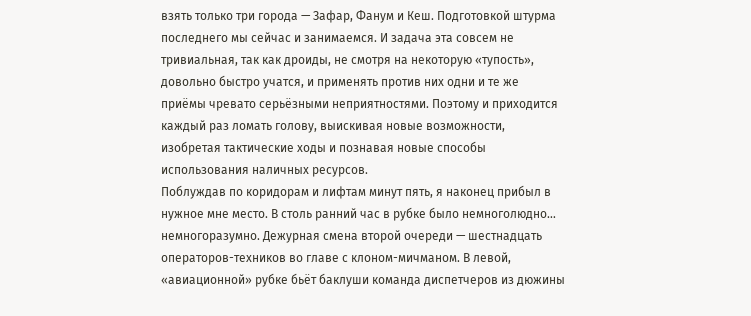взять только три города — Зафар, Фанум и Кеш. Подготовкой штурма последнего мы сейчас и занимаемся. И задача эта совсем не тривиальная, так как дроиды, не смотря на некоторую «тупость», довольно быстро учатся, и применять против них одни и те же приёмы чревато серьёзными неприятностями. Поэтому и приходится каждый раз ломать голову, выискивая новые возможности, изобретая тактические ходы и познавая новые способы использования наличных ресурсов.
Поблуждав по коридорам и лифтам минут пять, я наконец прибыл в нужное мне место. В столь ранний час в рубке было немноголюдно… немногоразумно. Дежурная смена второй очереди — шестнадцать операторов-техников во главе с клоном-мичманом. В левой, «авиационной» рубке бьёт баклуши команда диспетчеров из дюжины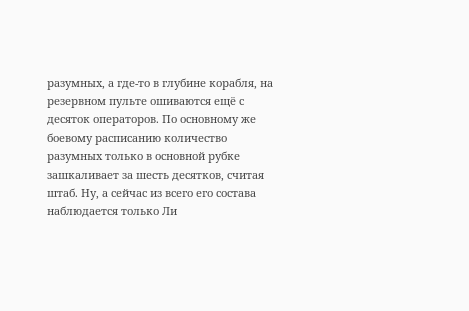разумных, а где-то в глубине корабля, на резервном пульте ошиваются ещё с десяток операторов. По основному же боевому расписанию количество разумных только в основной рубке зашкаливает за шесть десятков, считая штаб. Ну, а сейчас из всего его состава наблюдается только Ли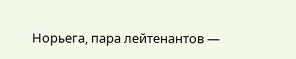Норьега, пара лейтенантов —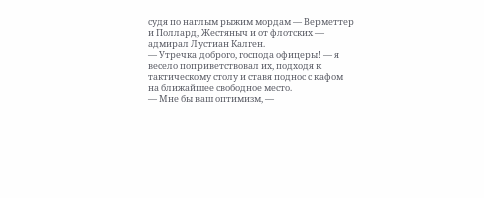судя по наглым рыжим мордам — Верметтер и Поллард, Жестяныч и от флотских — адмирал Лустиан Калген.
— Утречка доброго, господа офицеры! — я весело поприветствовал их, подходя к тактическому столу и ставя поднос с кафом на ближайшее свободное место.
— Мне бы ваш оптимизм, —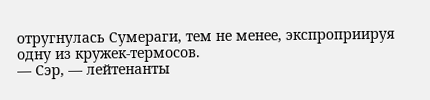отругнулась Сумераги, тем не менее, экспроприируя одну из кружек-термосов.
— Сэр, — лейтенанты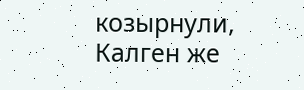козырнули, Калген же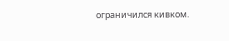ограничился кивком.